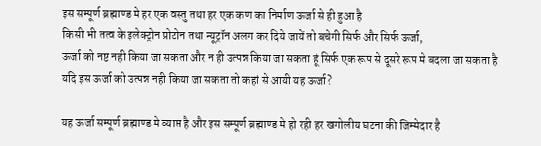इस सम्पूर्ण ब्रह्माण्ड मे हर एक वस्तु तथा हर एक कण का निर्माण ऊर्जा से ही हुआ है
किसी भी तत्व के इलेक्ट्रोन प्रोटोन तथा न्यूट्रॉन अलग कर दिये जायें तो बचेगी सिर्फ और सिर्फ ऊर्जा,
ऊर्जा को नष्ट नही किया जा सकता और न ही उत्पन्न किया जा सकता हूं सिर्फ एक रूप से दूसरे रूप मे बदला जा सकता है
यदि इस ऊर्जा को उत्पन्न नही किया जा सकता तो कहां से आयी यह ऊर्जा?

यह ऊर्जा सम्पूर्ण ब्रह्माण्ड मे व्याप्त है और इस सम्पूर्ण ब्रह्माण्ड मे हो रही हर खगोलीय घटना की जिम्मेदार है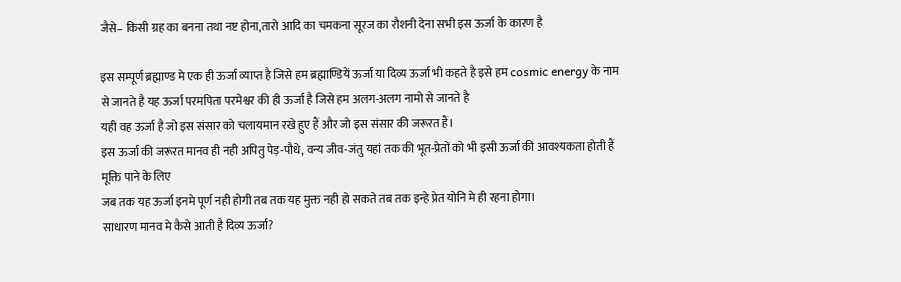जैसे– किसी ग्रह का बनना तथा नष्ट होना,तारो आदि का चमकना सूरज का रौशनी देना सभी इस ऊर्जा के कारण है

इस सम्पूर्ण ब्रह्माण्ड मे एक ही ऊर्जा व्याप्त है जिसे हम ब्रह्माण्डियें ऊर्जा या दिव्य ऊर्जा भी कहते है इसे हम cosmic energy के नाम से जानते है यह ऊर्जा परमपिता परमेश्वर की ही ऊर्जा है जिसे हम अलग-अलग नामो से जानते है
यही वह ऊर्जा है जो इस संसार को चलायमान रखे हुए हैं और जो इस संसार की जरूरत हैं।
इस ऊर्जा की जरूरत मानव ही नही अपितु पेड़-पौधे, वन्य जीव-जंतु यहां तक की भूत-प्रेतों को भी इसी ऊर्जा की आवश्यकता होती हैं मूक्ति पाने के लिए
जब तक यह ऊर्जा इनमे पूर्ण नही होगी तब तक यह मुक्त नही हो सकते तब तक इन्हे प्रेत योनि मे ही रहना होगा।
साधारण मानव मे कैसे आती है दिव्य ऊर्जा?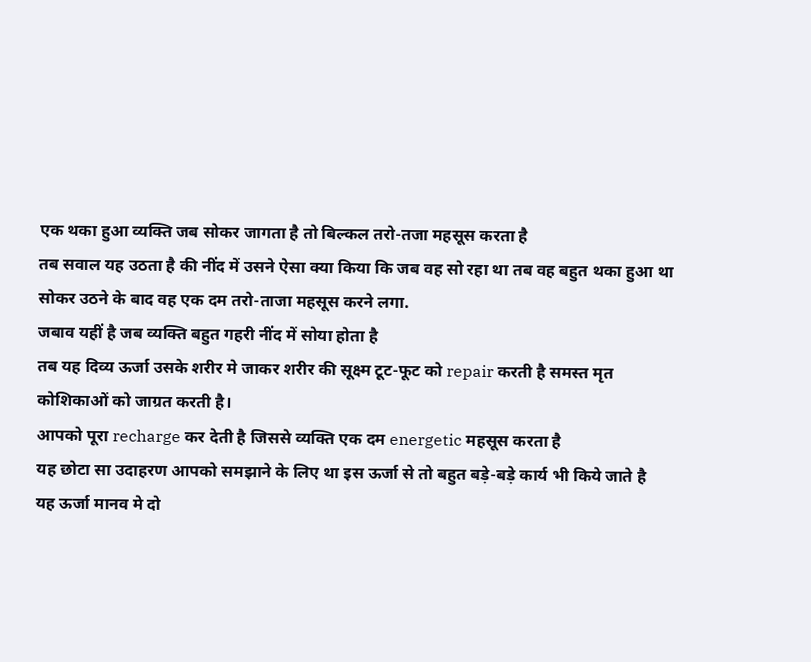एक थका हुआ व्यक्ति जब सोकर जागता है तो बिल्कल तरो-तजा महसूस करता है
तब सवाल यह उठता है की नींद में उसने ऐसा क्या किया कि जब वह सो रहा था तब वह बहुत थका हुआ था सोकर उठने के बाद वह एक दम तरो-ताजा महसूस करने लगा.
जबाव यहीं है जब व्यक्ति बहुत गहरी नींद में सोया होता है
तब यह दिव्य ऊर्जा उसके शरीर मे जाकर शरीर की सूक्ष्म टूट-फूट को repair करती है समस्त मृत कोशिकाओं को जाग्रत करती है।
आपको पूरा recharge कर देती है जिससे व्यक्ति एक दम energetic महसूस करता है
यह छोटा सा उदाहरण आपको समझाने के लिए था इस ऊर्जा से तो बहुत बड़े-बड़े कार्य भी किये जाते है
यह ऊर्जा मानव मे दो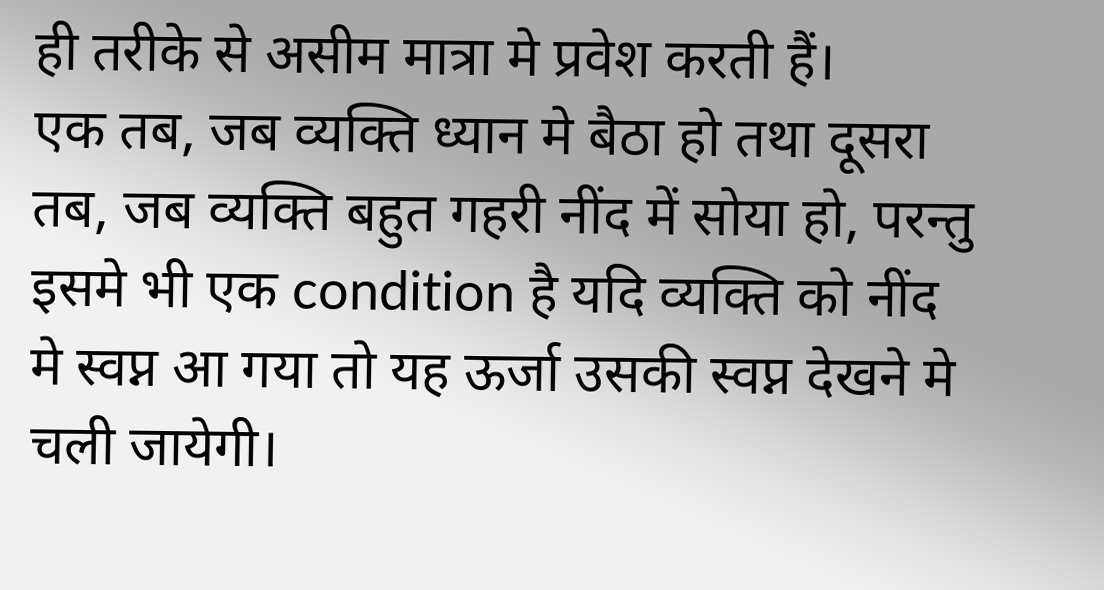ही तरीके से असीम मात्रा मे प्रवेश करती हैं।
एक तब, जब व्यक्ति ध्यान मे बैठा हो तथा दूसरा तब, जब व्यक्ति बहुत गहरी नींद में सोया हो, परन्तु
इसमे भी एक condition है यदि व्यक्ति को नींद मे स्वप्न आ गया तो यह ऊर्जा उसकी स्वप्न देखने मे चली जायेगी।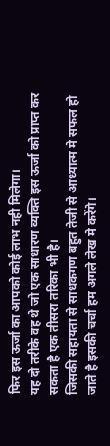फिर इस ऊर्जा का आपको कोई लाभ नही मिलेगा।
यह दो तरीके वह थे जो एक साधारण व्यक्ति इस ऊर्जा को प्राप्त कर सकता है एक तीसरा तरिका भी है।
जिसकी सहायता से साधकगण बहुत तेजी से आध्यात्म मे सफल हो जाते है इसकी चर्चा हम अगले लेख मे करेंगे।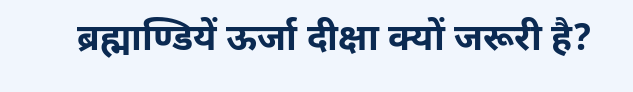ब्रह्माण्डियें ऊर्जा दीक्षा क्यों जरूरी है?